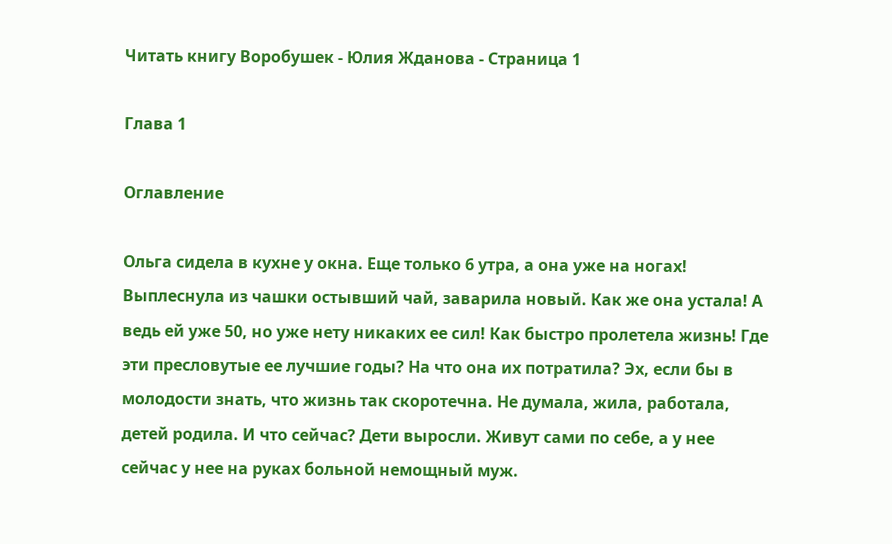Читать книгу Воробушек - Юлия Жданова - Страница 1

Глава 1

Оглавление

Ольга сидела в кухне у окна. Еще только 6 утра, а она уже на ногах! Выплеснула из чашки остывший чай, заварила новый. Как же она устала! А ведь ей уже 50, но уже нету никаких ее сил! Как быстро пролетела жизнь! Где эти пресловутые ее лучшие годы? На что она их потратила? Эх, если бы в молодости знать, что жизнь так скоротечна. Не думала, жила, работала, детей родила. И что сейчас? Дети выросли. Живут сами по себе, а у нее сейчас у нее на руках больной немощный муж.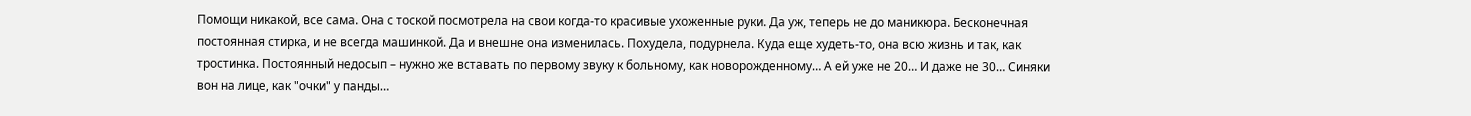Помощи никакой, все сама. Она с тоской посмотрела на свои когда-то красивые ухоженные руки. Да уж, теперь не до маникюра. Бесконечная постоянная стирка, и не всегда машинкой. Да и внешне она изменилась. Похудела, подурнела. Куда еще худеть-то, она всю жизнь и так, как тростинка. Постоянный недосып – нужно же вставать по первому звуку к больному, как новорожденному… А ей уже не 20… И даже не 30… Синяки вон на лице, как "очки" у панды…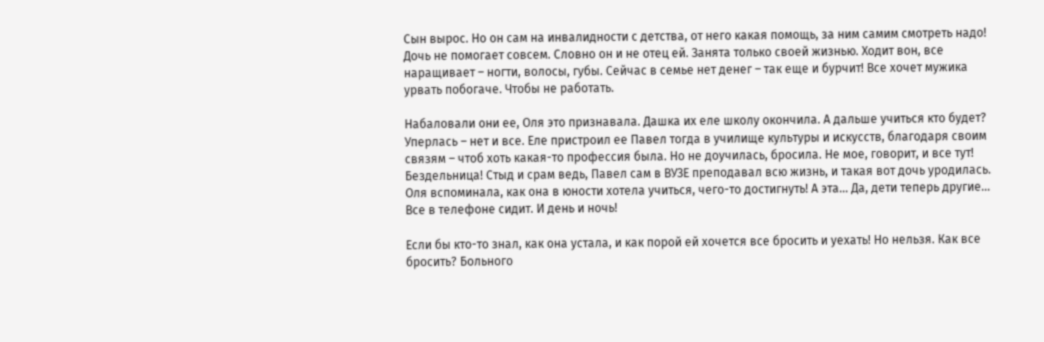Сын вырос. Но он сам на инвалидности с детства, от него какая помощь, за ним самим смотреть надо! Дочь не помогает совсем. Словно он и не отец ей. Занята только своей жизнью. Ходит вон, все наращивает – ногти, волосы, губы. Сейчас в семье нет денег – так еще и бурчит! Все хочет мужика урвать побогаче. Чтобы не работать.

Набаловали они ее, Оля это признавала. Дашка их еле школу окончила. А дальше учиться кто будет? Уперлась – нет и все. Еле пристроил ее Павел тогда в училище культуры и искусств, благодаря своим связям – чтоб хоть какая-то профессия была. Но не доучилась, бросила. Не мое, говорит, и все тут! Бездельница! Стыд и срам ведь, Павел сам в ВУЗЕ преподавал всю жизнь, и такая вот дочь уродилась. Оля вспоминала, как она в юности хотела учиться, чего-то достигнуть! А эта… Да, дети теперь другие… Все в телефоне сидит. И день и ночь!

Если бы кто-то знал, как она устала, и как порой ей хочется все бросить и уехать! Но нельзя. Как все бросить? Больного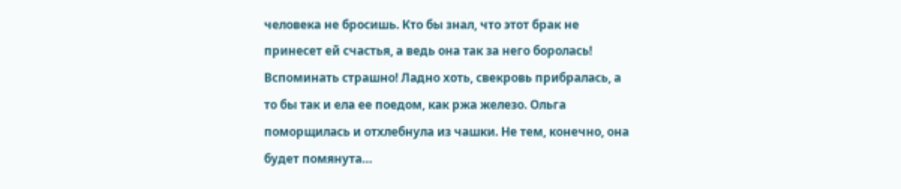человека не бросишь. Кто бы знал, что этот брак не принесет ей счастья, а ведь она так за него боролась! Вспоминать страшно! Ладно хоть, свекровь прибралась, а то бы так и ела ее поедом, как ржа железо. Ольга поморщилась и отхлебнула из чашки. Не тем, конечно, она будет помянута…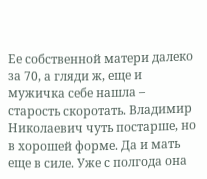Ее собственной матери далеко за 70, а гляди ж, еще и мужичка себе нашла – старость скоротать. Владимир Николаевич чуть постарше, но в хорошей форме. Да и мать еще в силе. Уже с полгода она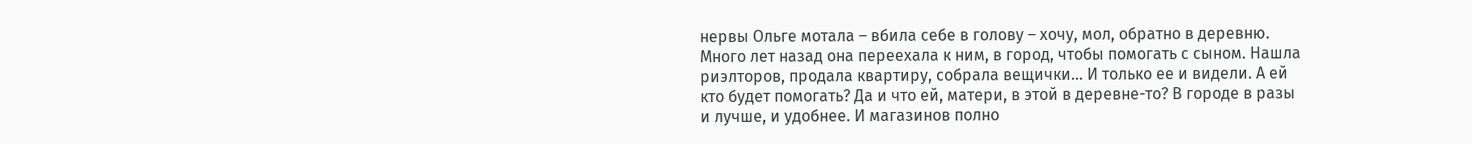нервы Ольге мотала – вбила себе в голову – хочу, мол, обратно в деревню. Много лет назад она переехала к ним, в город, чтобы помогать с сыном. Нашла риэлторов, продала квартиру, собрала вещички… И только ее и видели. А ей кто будет помогать? Да и что ей, матери, в этой в деревне-то? В городе в разы и лучше, и удобнее. И магазинов полно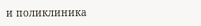и поликлиника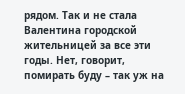рядом. Так и не стала Валентина городской жительницей за все эти годы. Нет, говорит, помирать буду – так уж на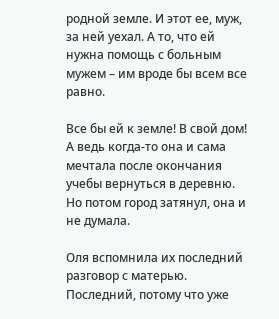родной земле. И этот ее, муж, за ней уехал. А то, что ей нужна помощь с больным мужем – им вроде бы всем все равно.

Все бы ей к земле! В свой дом! А ведь когда-то она и сама мечтала после окончания учебы вернуться в деревню. Но потом город затянул, она и не думала.

Оля вспомнила их последний разговор с матерью. Последний, потому что уже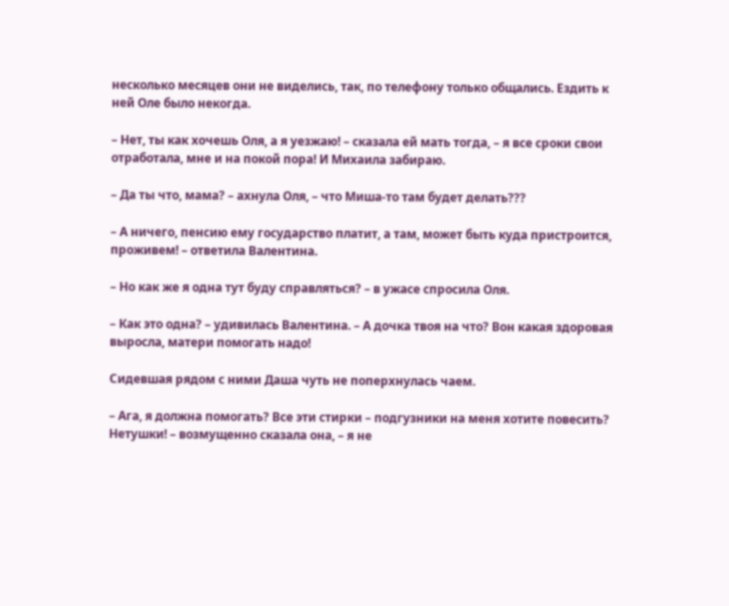несколько месяцев они не виделись, так, по телефону только общались. Ездить к ней Оле было некогда.

– Нет, ты как хочешь Оля, а я уезжаю! – сказала ей мать тогда, – я все сроки свои отработала, мне и на покой пора! И Михаила забираю.

– Да ты что, мама? – ахнула Оля, – что Миша-то там будет делать???

– А ничего, пенсию ему государство платит, а там, может быть куда пристроится, проживем! – ответила Валентина.

– Но как же я одна тут буду справляться? – в ужасе спросила Оля.

– Как это одна? – удивилась Валентина. – А дочка твоя на что? Вон какая здоровая выросла, матери помогать надо!

Сидевшая рядом с ними Даша чуть не поперхнулась чаем.

– Ага, я должна помогать? Все эти стирки – подгузники на меня хотите повесить? Нетушки! – возмущенно сказала она, – я не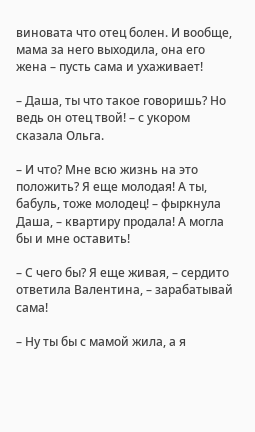виновата что отец болен. И вообще, мама за него выходила, она его жена – пусть сама и ухаживает!

– Даша, ты что такое говоришь? Но ведь он отец твой! – с укором сказала Ольга.

– И что? Мне всю жизнь на это положить? Я еще молодая! А ты, бабуль, тоже молодец! – фыркнула Даша, – квартиру продала! А могла бы и мне оставить!

– С чего бы? Я еще живая, – сердито ответила Валентина, – зарабатывай сама!

– Ну ты бы с мамой жила, а я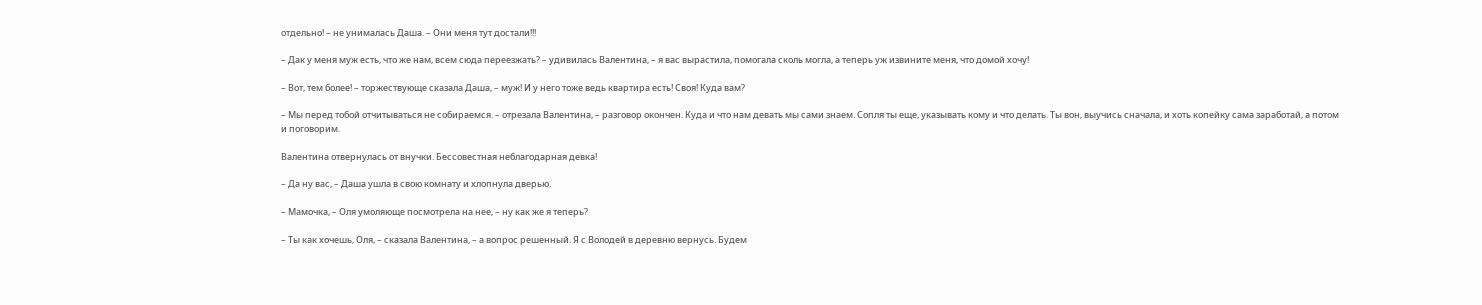отдельно! – не унималась Даша. – Они меня тут достали!!!

– Дак у меня муж есть, что же нам, всем сюда переезжать? – удивилась Валентина, – я вас вырастила, помогала сколь могла, а теперь уж извините меня, что домой хочу!

– Вот, тем более! – торжествующе сказала Даша, – муж! И у него тоже ведь квартира есть! Своя! Куда вам?

– Мы перед тобой отчитываться не собираемся. – отрезала Валентина, – разговор окончен. Куда и что нам девать мы сами знаем. Сопля ты еще, указывать кому и что делать. Ты вон, выучись сначала, и хоть копейку сама заработай, а потом и поговорим.

Валентина отвернулась от внучки. Бессовестная неблагодарная девка!

– Да ну вас, – Даша ушла в свою комнату и хлопнула дверью.

– Мамочка, – Оля умоляюще посмотрела на нее, – ну как же я теперь?

– Ты как хочешь, Оля, – сказала Валентина, – а вопрос решенный. Я с Володей в деревню вернусь. Будем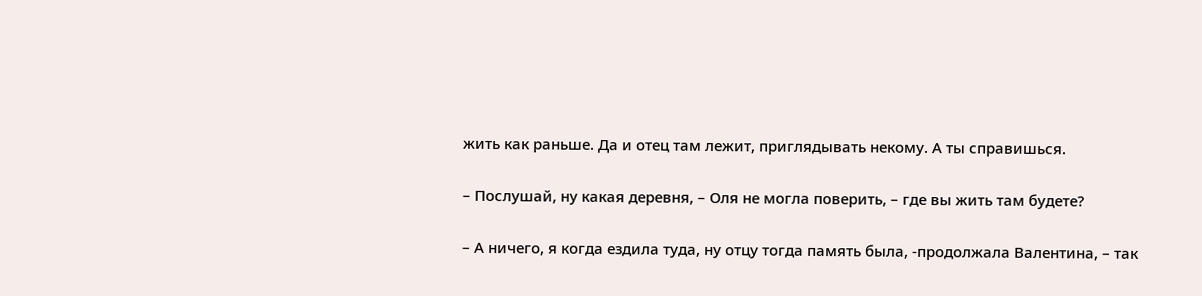жить как раньше. Да и отец там лежит, приглядывать некому. А ты справишься.

– Послушай, ну какая деревня, – Оля не могла поверить, – где вы жить там будете?

– А ничего, я когда ездила туда, ну отцу тогда память была, -продолжала Валентина, – так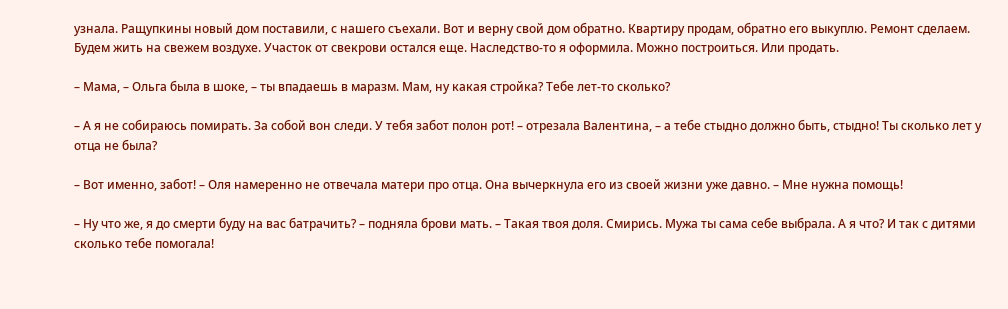узнала. Ращупкины новый дом поставили, с нашего съехали. Вот и верну свой дом обратно. Квартиру продам, обратно его выкуплю. Ремонт сделаем. Будем жить на свежем воздухе. Участок от свекрови остался еще. Наследство-то я оформила. Можно построиться. Или продать.

– Мама, – Ольга была в шоке, – ты впадаешь в маразм. Мам, ну какая стройка? Тебе лет-то сколько?

– А я не собираюсь помирать. За собой вон следи. У тебя забот полон рот! – отрезала Валентина, – а тебе стыдно должно быть, стыдно! Ты сколько лет у отца не была?

– Вот именно, забот! – Оля намеренно не отвечала матери про отца. Она вычеркнула его из своей жизни уже давно. – Мне нужна помощь!

– Ну что же, я до смерти буду на вас батрачить? – подняла брови мать. – Такая твоя доля. Смирись. Мужа ты сама себе выбрала. А я что? И так с дитями сколько тебе помогала!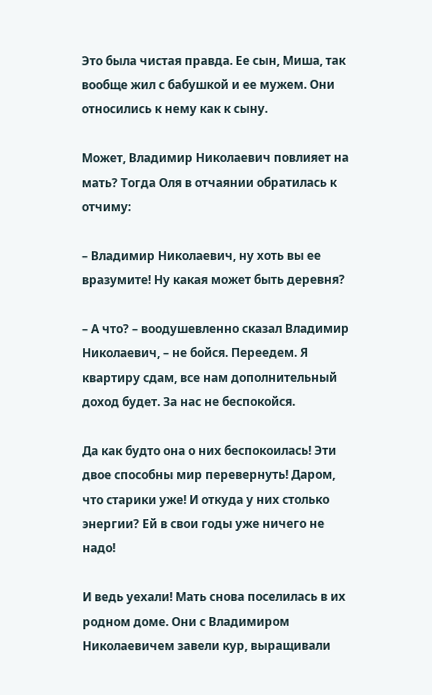Это была чистая правда. Ее сын, Миша, так вообще жил с бабушкой и ее мужем. Они относились к нему как к сыну.

Может, Владимир Николаевич повлияет на мать? Тогда Оля в отчаянии обратилась к отчиму:

– Владимир Николаевич, ну хоть вы ее вразумите! Ну какая может быть деревня?

– А что? – воодушевленно сказал Владимир Николаевич, – не бойся. Переедем. Я квартиру сдам, все нам дополнительный доход будет. За нас не беспокойся.

Да как будто она о них беспокоилась! Эти двое способны мир перевернуть! Даром, что старики уже! И откуда у них столько энергии? Ей в свои годы уже ничего не надо!

И ведь уехали! Мать снова поселилась в их родном доме. Они с Владимиром Николаевичем завели кур, выращивали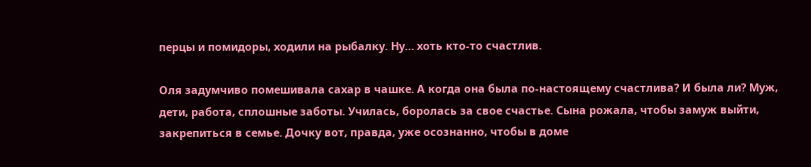перцы и помидоры, ходили на рыбалку. Ну… хоть кто-то счастлив.

Оля задумчиво помешивала сахар в чашке. А когда она была по-настоящему счастлива? И была ли? Муж, дети, работа, сплошные заботы. Училась, боролась за свое счастье. Сына рожала, чтобы замуж выйти, закрепиться в семье. Дочку вот, правда, уже осознанно, чтобы в доме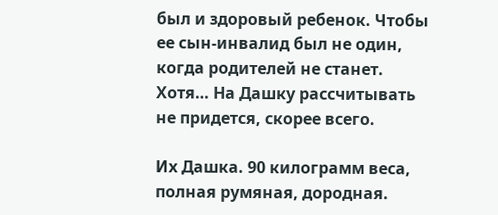был и здоровый ребенок. Чтобы ее сын-инвалид был не один, когда родителей не станет. Хотя… На Дашку рассчитывать не придется, скорее всего.

Их Дашка. 90 килограмм веса, полная румяная, дородная.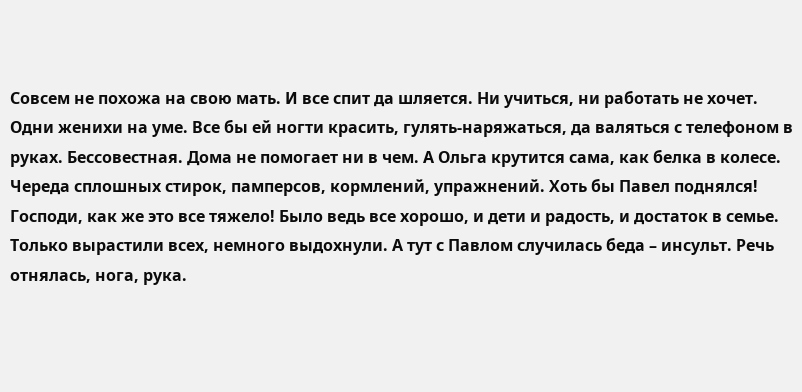Совсем не похожа на свою мать. И все спит да шляется. Ни учиться, ни работать не хочет. Одни женихи на уме. Все бы ей ногти красить, гулять-наряжаться, да валяться с телефоном в руках. Бессовестная. Дома не помогает ни в чем. А Ольга крутится сама, как белка в колесе. Череда сплошных стирок, памперсов, кормлений, упражнений. Хоть бы Павел поднялся! Господи, как же это все тяжело! Было ведь все хорошо, и дети и радость, и достаток в семье. Только вырастили всех, немного выдохнули. А тут с Павлом случилась беда – инсульт. Речь отнялась, нога, рука.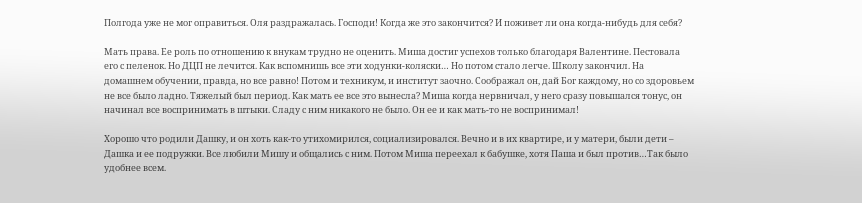Полгода уже не мог оправиться. Оля раздражалась. Господи! Когда же это закончится? И поживет ли она когда-нибудь для себя?

Мать права. Ее роль по отношению к внукам трудно не оценить. Миша достиг успехов только благодаря Валентине. Пестовала его с пеленок. Но ДЦП не лечится. Как вспомнишь все эти ходунки-коляски… Но потом стало легче. Школу закончил. На домашнем обучении, правда, но все равно! Потом и техникум, и институт заочно. Соображал он, дай Бог каждому, но со здоровьем не все было ладно. Тяжелый был период. Как мать ее все это вынесла? Миша когда нервничал, у него сразу повышался тонус, он начинал все воспринимать в штыки. Сладу с ним никакого не было. Он ее и как мать-то не воспринимал!

Хорошо что родили Дашку, и он хоть как-то утихомирился, социализировался. Вечно и в их квартире, и у матери, были дети – Дашка и ее подружки. Все любили Мишу и общались с ним. Потом Миша переехал к бабушке, хотя Паша и был против…Так было удобнее всем.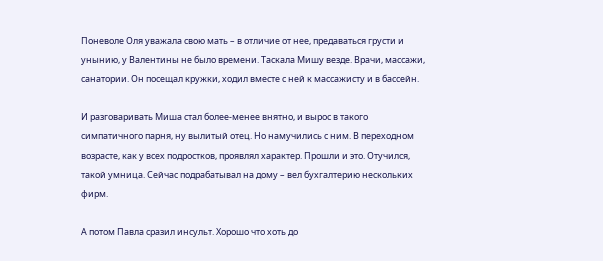Поневоле Оля уважала свою мать – в отличие от нее, предаваться грусти и унынию, у Валентины не было времени. Таскала Мишу везде. Врачи, массажи, санатории. Он посещал кружки, ходил вместе с ней к массажисту и в бассейн.

И разговаривать Миша стал более-менее внятно, и вырос в такого симпатичного парня, ну вылитый отец. Но намучились с ним. В переходном возрасте, как у всех подростков, проявлял характер. Прошли и это. Отучился, такой умница. Сейчас подрабатывал на дому – вел бухгалтерию нескольких фирм.

А потом Павла сразил инсульт. Хорошо что хоть до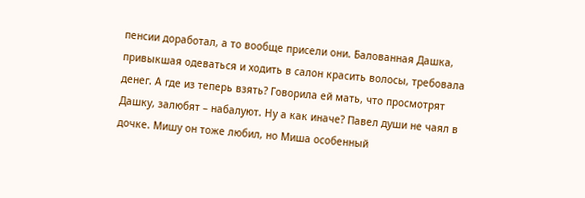пенсии доработал, а то вообще присели они. Балованная Дашка, привыкшая одеваться и ходить в салон красить волосы, требовала денег. А где из теперь взять? Говорила ей мать, что просмотрят Дашку, залюбят – набалуют. Ну а как иначе? Павел души не чаял в дочке. Мишу он тоже любил, но Миша особенный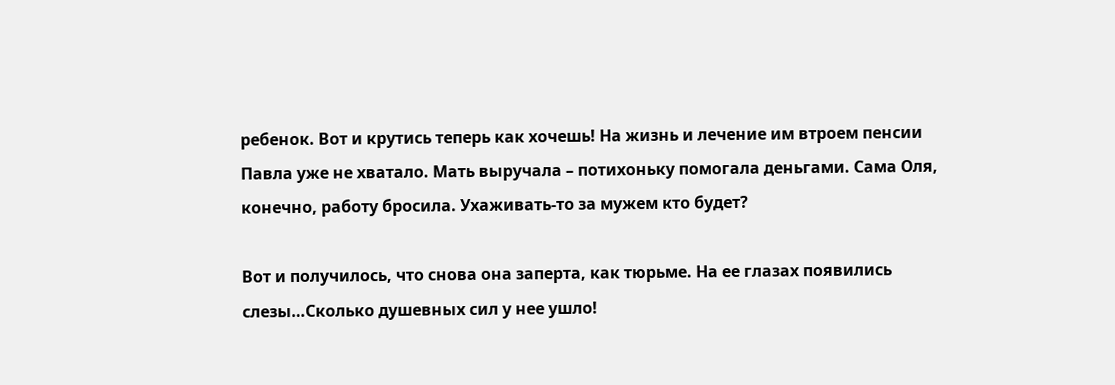ребенок. Вот и крутись теперь как хочешь! На жизнь и лечение им втроем пенсии Павла уже не хватало. Мать выручала – потихоньку помогала деньгами. Сама Оля, конечно, работу бросила. Ухаживать-то за мужем кто будет?

Вот и получилось, что снова она заперта, как тюрьме. На ее глазах появились слезы…Сколько душевных сил у нее ушло!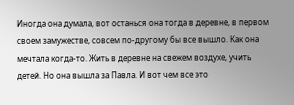Иногда она думала, вот останься она тогда в деревне, в первом своем замужестве, совсем по-другому бы все вышло. Как она мечтала когда-то. Жить в деревне на свежем воздухе, учить детей. Но она вышла за Павла. И вот чем все это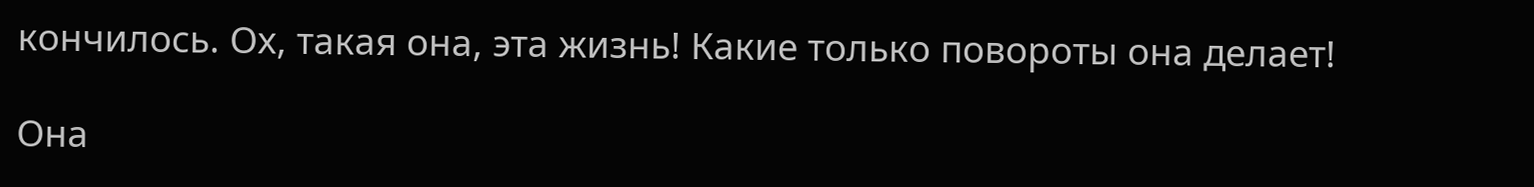кончилось. Ох, такая она, эта жизнь! Какие только повороты она делает!

Она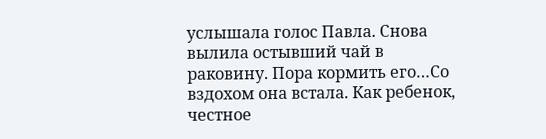услышала голос Павла. Снова вылила остывший чай в раковину. Пора кормить его…Со вздохом она встала. Как ребенок, честное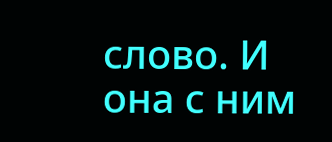слово. И она с ним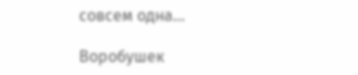совсем одна…

Воробушек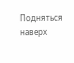Подняться наверх